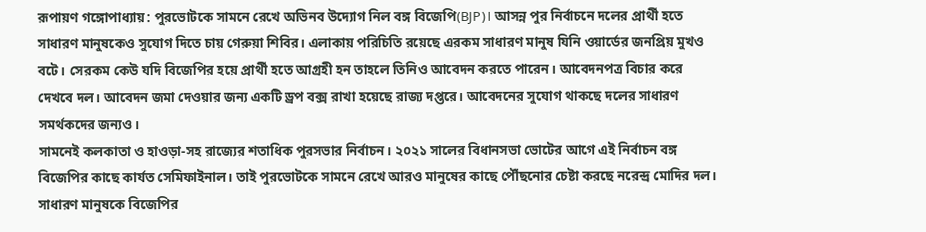রূপায়ণ গঙ্গোপাধ্যায়: পুরভোটকে সামনে রেখে অভিনব উদ্যোগ নিল বঙ্গ বিজেপি(BJP)। আসন্ন পুর নির্বাচনে দলের প্রার্থী হতে সাধারণ মানুষকেও সুযোগ দিতে চায় গেরুয়া শিবির। এলাকায় পরিচিতি রয়েছে এরকম সাধারণ মানুষ যিনি ওয়ার্ডের জনপ্রিয় মুখও বটে। সেরকম কেউ যদি বিজেপির হয়ে প্রার্থী হতে আগ্রহী হন তাহলে তিনিও আবেদন করতে পারেন। আবেদনপত্র বিচার করে দেখবে দল। আবেদন জমা দেওয়ার জন্য একটি ড্রপ বক্স রাখা হয়েছে রাজ্য দপ্তরে। আবেদনের সুযোগ থাকছে দলের সাধারণ সমর্থকদের জন্যও।
সামনেই কলকাতা ও হাওড়া-সহ রাজ্যের শতাধিক পুরসভার নির্বাচন। ২০২১ সালের বিধানসভা ভোটের আগে এই নির্বাচন বঙ্গ বিজেপির কাছে কার্যত সেমিফাইনাল। তাই পুরভোটকে সামনে রেখে আরও মানুষের কাছে পৌঁছনোর চেষ্টা করছে নরেন্দ্র মোদির দল। সাধারণ মানুষকে বিজেপির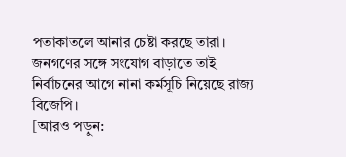পতাকাতলে আনার চেষ্টা করছে তারা। জনগণের সঙ্গে সংযোগ বাড়াতে তাই নির্বাচনের আগে নানা কর্মসূচি নিয়েছে রাজ্য বিজেপি।
[আরও পড়ুন: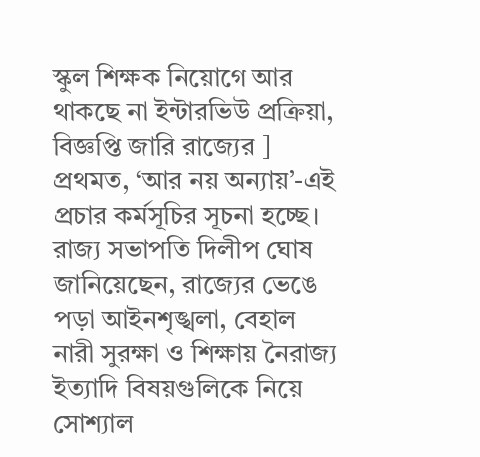স্কুল শিক্ষক নিয়োগে আর থাকছে না ইন্টারভিউ প্রক্রিয়া, বিজ্ঞপ্তি জারি রাজ্যের ]
প্রথমত, ‘আর নয় অন্যায়’-এই প্রচার কর্মসূচির সূচনা হচ্ছে। রাজ্য সভাপতি দিলীপ ঘোষ জানিয়েছেন, রাজ্যের ভেঙে পড়া আইনশৃঙ্খলা, বেহাল নারী সুরক্ষা ও শিক্ষায় নৈরাজ্য ইত্যাদি বিষয়গুলিকে নিয়ে সোশ্যাল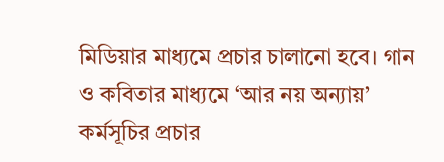মিডিয়ার মাধ্যমে প্রচার চালানো হবে। গান ও কবিতার মাধ্যমে ‘আর নয় অন্যায়’ কর্মসূচির প্রচার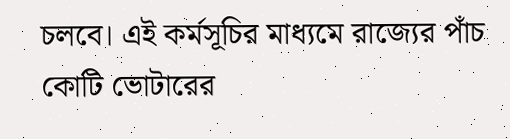চলবে। এই কর্মসূচির মাধ্যমে রাজ্যের পাঁচ কোটি ভোটারের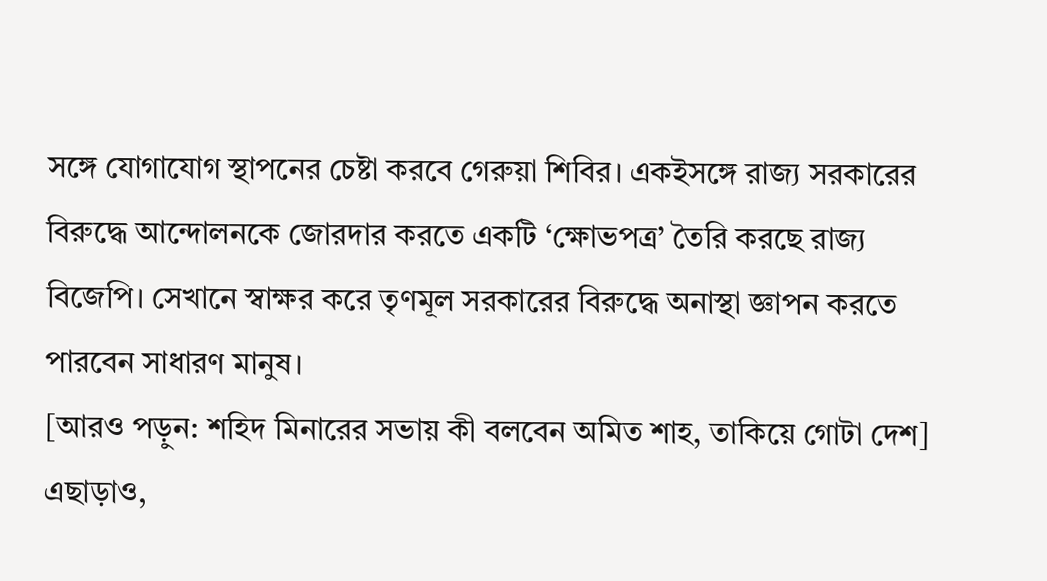সঙ্গে যোগাযোগ স্থাপনের চেষ্টা করবে গেরুয়া শিবির। একইসঙ্গে রাজ্য সরকারের বিরুদ্ধে আন্দোলনকে জোরদার করতে একটি ‘ক্ষোভপত্র’ তৈরি করছে রাজ্য বিজেপি। সেখানে স্বাক্ষর করে তৃণমূল সরকারের বিরুদ্ধে অনাস্থা জ্ঞাপন করতে পারবেন সাধারণ মানুষ।
[আরও পড়ুন: শহিদ মিনারের সভায় কী বলবেন অমিত শাহ, তাকিয়ে গোটা দেশ]
এছাড়াও,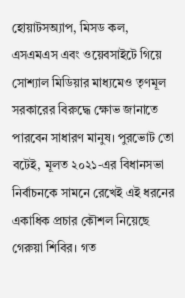হোয়াটসঅ্যাপ, মিসড কল, এসএমএস এবং ওয়েবসাইটে গিয়ে সোশ্যাল মিডিয়ার মাধ্যমেও তৃণমূল সরকারের বিরুদ্ধে ক্ষোভ জানাতে পারবেন সাধারণ মানুষ। পুরভোট তো বটেই, মূলত ২০২১-এর বিধানসভা নির্বাচনকে সামনে রেখেই এই ধরনের একাধিক প্রচার কৌশল নিয়েছে গেরুয়া শিবির। গত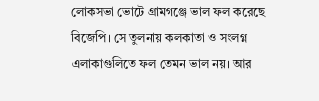লোকসভা ভোটে গ্রামগঞ্জে ভাল ফল করেছে বিজেপি। সে তুলনায় কলকাতা ও সংলগ্ন এলাকাগুলিতে ফল তেমন ভাল নয়। আর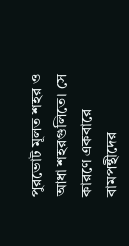পুরভোট মূলত শহর ও আধা শহরগুলিতে। সে কারণে একবারে বামপন্থীদের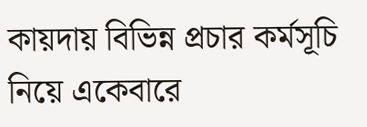কায়দায় বিভিন্ন প্রচার কর্মসূচি নিয়ে একেবারে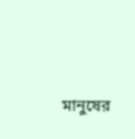মানুষের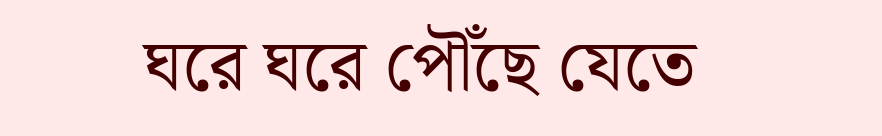ঘরে ঘরে পৌঁছে যেতে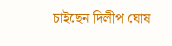চাইছেন দিলীপ ঘোষ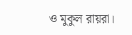ও মুকুল রায়রা।